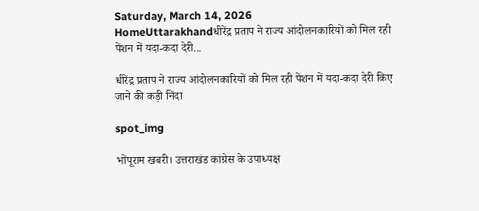Saturday, March 14, 2026
HomeUttarakhandधीरेंद्र प्रताप ने राज्य आंदोलनकारियों को मिल रही पेंशन में यदा-कदा देरी...

धीरेंद्र प्रताप ने राज्य आंदोलनकारियों को मिल रही पेंशन में यदा-कदा देरी किए जाने की कड़ी निंदा

spot_img

भोंपूराम खबरी। उत्तराखंड कांग्रेस के उपाध्यक्ष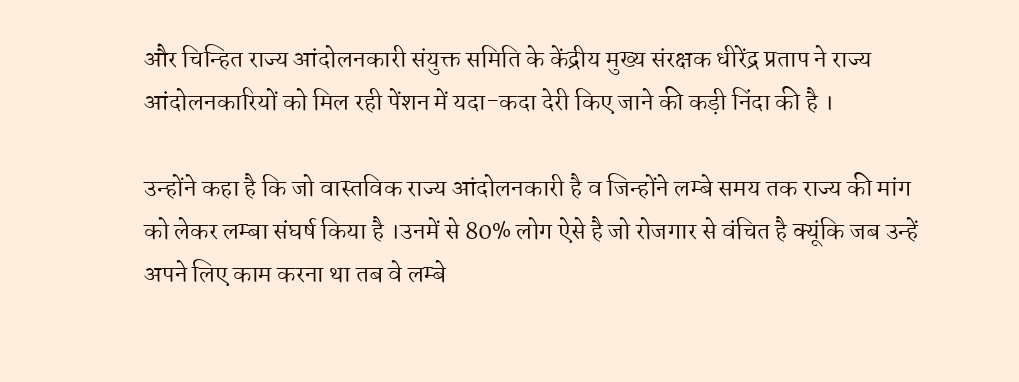और चिन्हित राज्य आंदोलनकारी संयुक्त समिति के केंद्रीय मुख्य संरक्षक धीरेंद्र प्रताप ने राज्य आंदोलनकारियों को मिल रही पेंशन में यदा-कदा देरी किए जाने की कड़ी निंदा की है ।

उन्होंने कहा है कि जो वास्तविक राज्य आंदोलनकारी है व जिन्होंने लम्बे समय तक राज्य की मांग को लेकर लम्बा संघर्ष किया है ।उनमें से 80% लोग ऐसे है जो रोजगार से वंचित है क्यूंकि जब उन्हें अपने लिए काम करना था तब वे लम्बे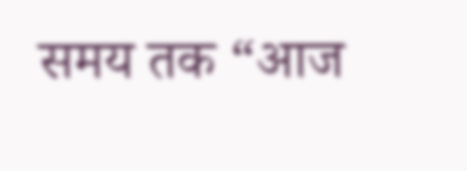समय तक “आज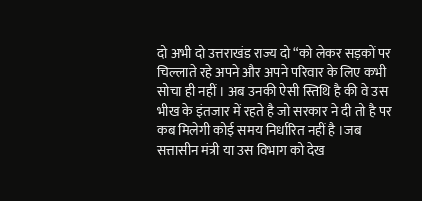दो अभी दो उत्तराखंड राज्य दो “को लेकर सड़कों पर चिल्लाते रहे अपने और अपने परिवार के लिए कभी सोचा ही नहीं । अब उनकी ऐसी स्तिथि है की वे उस भीख के इंतजार में रहते है जो सरकार ने दी तो है पर कब मिलेगी कोई समय निर्धारित नहीं है ।जब सत्तासीन मंत्री या उस विभाग को देख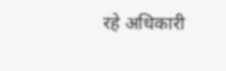रहे अधिकारी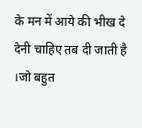के मन में आये की भीख दे देनी चाहिए तब दी जाती है ।जो बहुत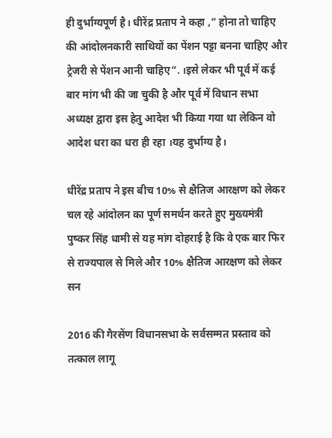ही दुर्भाग्यपूर्ण है। धीरेंद्र प्रताप ने कहा ,” होना तो चाहिए की आंदोलनकारी साथियों का पेंशन पट्टा बनना चाहिए और ट्रेजरी से पेंशन आनी चाहिए”. ।इसे लेकर भी पूर्व में कई बार मांग भी की जा चुकी है और पूर्व में विधान सभा अध्यक्ष द्वारा इस हेतु आदेश भी किया गया था लेकिन वो आदेश धरा का धरा ही रहा ।यह दुर्भाग्य है।

धीरेंद्र प्रताप ने इस बीच 10% से क्षैतिज आरक्षण को लेकर चल रहे आंदोलन का पूर्ण समर्थन करते हुए मुख्यमंत्री पुष्कर सिंह धामी से यह मांग दोहराई है कि वे एक बार फिर से राज्यपाल से मिले और 10% क्षैतिज आरक्षण को लेकर सन

2016 की गैरसेंण विधानसभा के सर्वसम्मत प्रस्ताव को तत्काल लागू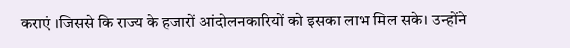कराएं ।जिससे कि राज्य के हजारों आंदोलनकारियों को इसका लाभ मिल सके। उन्होंने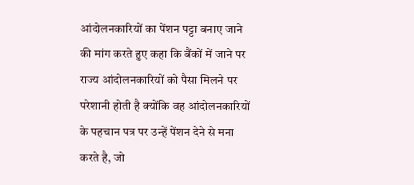आंदोलनकारियों का पेंशन पट्टा बनाए जाने की मांग करते हुए कहा कि बैंकों में जाने पर राज्य आंदोलनकारियों को पैसा मिलने पर परेशानी होती है क्योंकि वह आंदोलनकारियों के पहचान पत्र पर उन्हें पेंशन देने से मना करते है, जो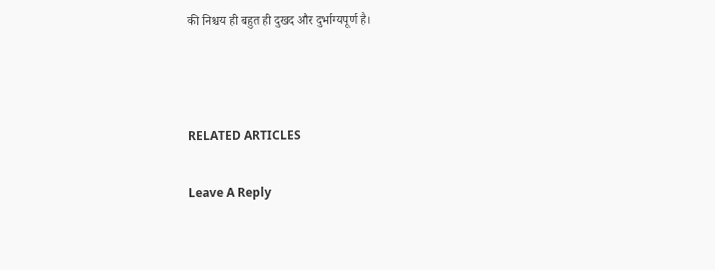की निश्चय ही बहुत ही दुखद और दुर्भाग्यपूर्ण है।



RELATED ARTICLES

Leave A Reply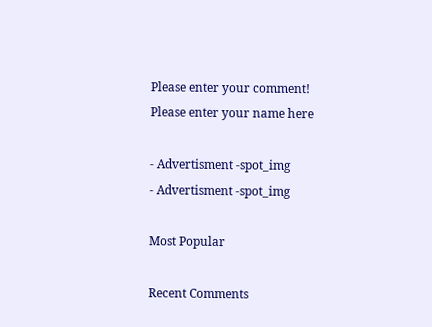Please enter your comment!
Please enter your name here

- Advertisment -spot_img
- Advertisment -spot_img

Most Popular

Recent Comments